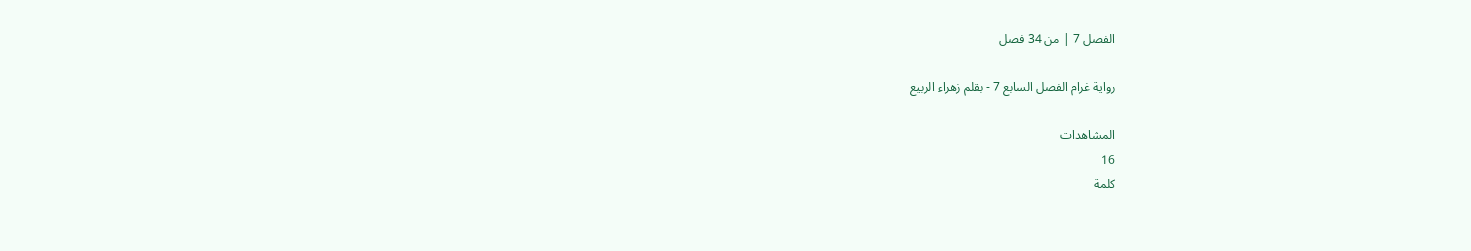الفصل 7 | من 34 فصل

رواية غرام الفصل السابع 7 - بقلم زهراء الربيع

المشاهدات
16
كلمة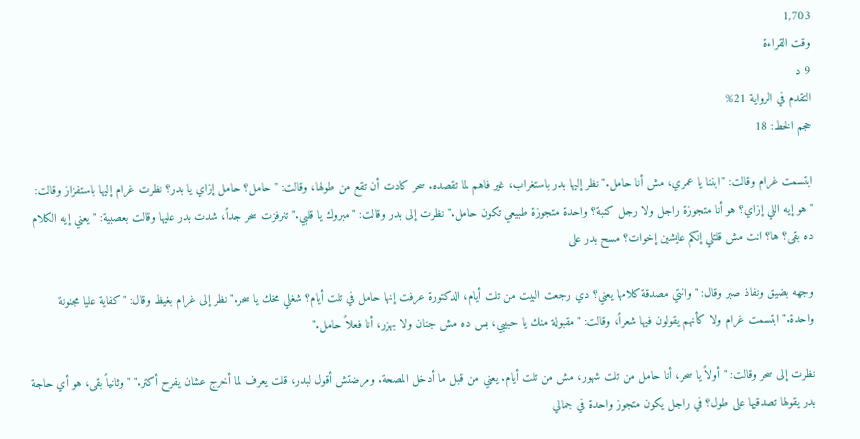1,703
وقت القراءة
9 د
التقدم في الرواية 21%
حجم الخط: 18

ابتسمت غرام وقالت: "ابننا يا عمري، مش أنا حامل." نظر إليها بدر باستغراب، غير فاهم لما تقصده. سحر كادت أن تقع من طولها، وقالت: "حامل؟ حامل إزاي يا بدر؟ نظرت غرام إليها باستفزاز وقالت: "هو إيه اللي إزاي؟ هو أنا متجوزة راجل ولا رجل كنبة؟ واحدة متجوزة طبيعي تكون حامل." نظرت إلى بدر وقالت: "مبروك يا قلبي." تنرفزت سحر جداً، شدت بدر عليها وقالت بعصبية: "يعني إيه الكلام ده بقى؟ ها؟ انت مش قلتلي إنكم عايشين إخوات؟ مسح بدر على

وجهه بضيق ونفاذ صبر وقال: "وانتي مصدقة كلامها يعني؟ دي رجعت البيت من تلت أيام، الدكتورة عرفت إنها حامل في تلت أيام؟ شغلي مخك يا سحر." نظر إلى غرام بغيظ وقال: "كفاية عليا مجنونة واحدة." ابتسمت غرام ولا كأنهم يقولون فيها شعراً، وقالت: "مقبولة منك يا حبيبي، بس ده مش جنان ولا بهزر، أنا فعلاً حامل."

نظرت إلى سحر وقالت: "أولاً يا سحر، أنا حامل من تلت شهور، مش من تلت أيام. يعني من قبل ما أدخل المصحة. ومرضتش أقول لبدر، قلت يعرف لما أخرج عشان يفرح أكتر." "وثانياً بقى، هو أي حاجة بدر يقولها تصدقيها على طول؟ في راجل يكون متجوز واحدة في جمالي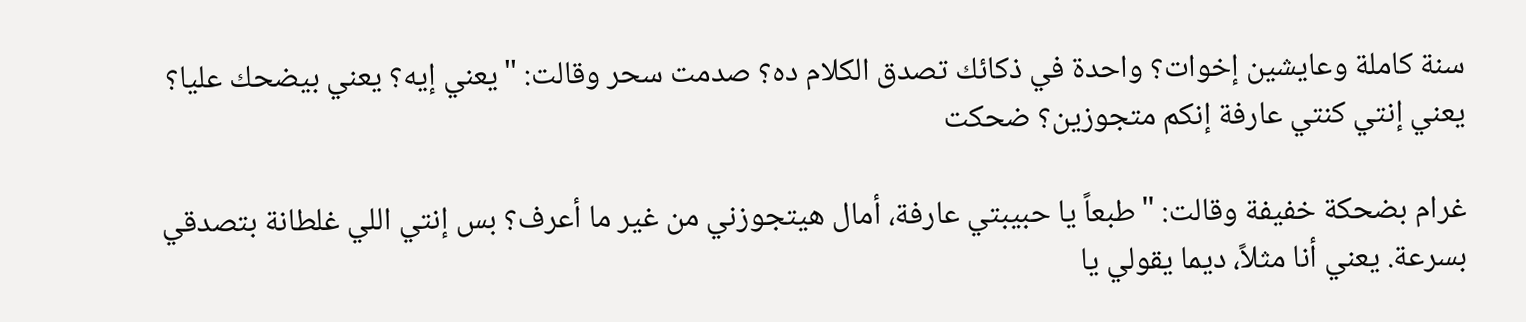سنة كاملة وعايشين إخوات؟ واحدة في ذكائك تصدق الكلام ده؟ صدمت سحر وقالت: "يعني إيه؟ يعني بيضحك عليا؟ يعني إنتي كنتي عارفة إنكم متجوزين؟ ضحكت

غرام بضحكة خفيفة وقالت: "طبعاً يا حبيبتي عارفة، أمال هيتجوزني من غير ما أعرف؟ بس إنتي اللي غلطانة بتصدقي بسرعة. يعني أنا مثلاً، ديما يقولي يا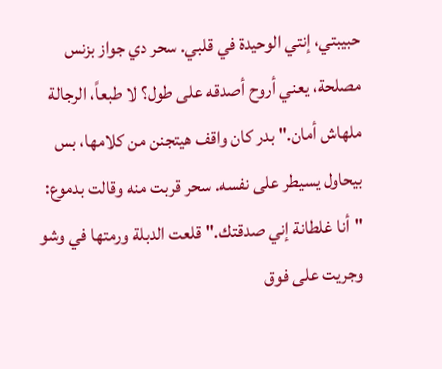حبيبتي، إنتي الوحيدة في قلبي. سحر دي جواز بزنس مصلحة، يعني أروح أصدقه على طول؟ لا طبعاً، الرجالة ملهاش أمان." بدر كان واقف هيتجنن من كلامها، بس بيحاول يسيطر على نفسه. سحر قربت منه وقالت بدموع: "أنا غلطانة إني صدقتك." قلعت الدبلة ورمتها في وشو وجريت على فوق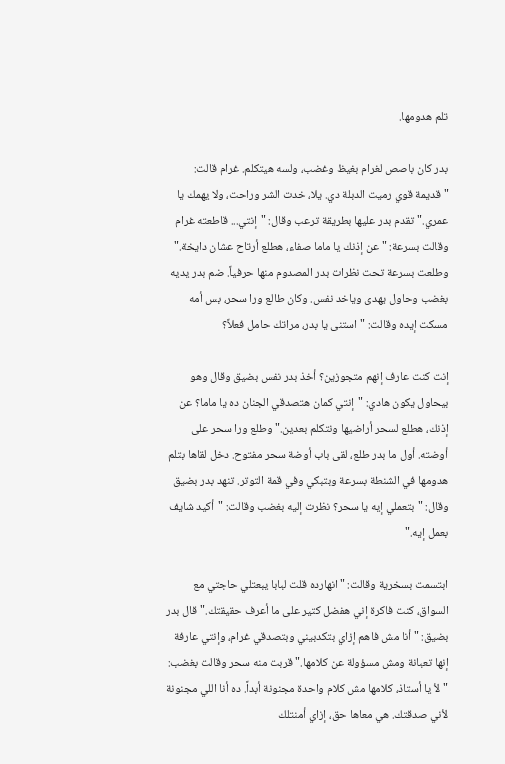تلم هدومها.

بدر كان باصص لغرام بغيظ وغضب، ولسه هيتكلم. غرام قالت: "قديمة قوي رميت الدبلة دي. يلا، خدت الشر وراحت، ولا يهمك يا عمري." تقدم بدر عليها بطريقة ترعب وقال: "إنتي... قاطعته غرام وقالت بسرعة: "عن إذنك يا ماما صفاء، هطلع أرتاح عشان دايخة." وطلعت بسرعة تحت نظرات بدر المصدوم منها حرفياً. ضم بدر يديه بغضب وحاول يهدى وياخد نفس. وكان طالع ورا سحر، بس أمه مسكت إيده وقالت: "استنى يا بدر، مراتك حامل فعلاً؟

إنت كنت عارف إنهم متجوزين؟ أخذ بدر نفس بضيق وقال وهو بيحاول يكون هادي: "إنتي كمان هتصدقي الجنان ده يا ماما؟ عن إذنك، هطلع لسحر أراضيها ونتكلم بعدين." وطلع ورا سحر على أوضته. أول ما بدر طلع، لقى باب أوضة سحر مفتوح. دخل لقاها بتلم هدومها في الشنطة بسرعة وبتبكي وفي قمة التوتر. تنهد بدر بضيق وقال: "بتعملي إيه يا سحر؟ نظرت إليه بغضب وقالت: "أكيد شايف بعمل إيه."

ابتسمت بسخرية وقالت: "انهارده قلت لبابا يبعتلي حاجتي مع السواق، كنت فاكرة إني هفضل كتير على ما أعرف حقيقتك." قال بدر بضيق: "أنا مش فاهم إزاي بتكدبيني وبتصدقي غرام، وإنتي عارفة إنها تعبانة ومش مسؤولة عن كلامها." قربت منه سحر وقالت بغضب: "لأ يا أستاذ، كلامها مش كلام واحدة مجنونة أبداً. ده أنا اللي مجنونة لأني صدقتك. هي معاها حق، إزاي أمنتلك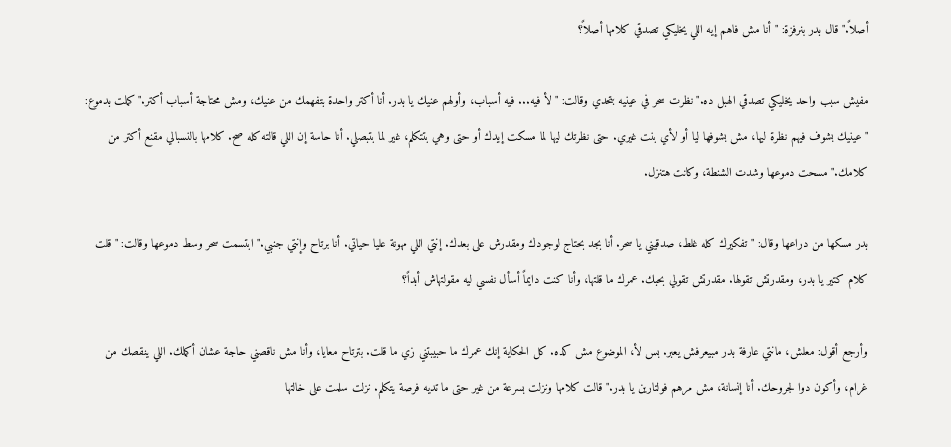أصلاً." قال بدر بنرفزة: "أنا مش فاهم إيه اللي يخليكي تصدقي كلامها أصلاً؟

مفيش سبب واحد يخليكي تصدقي الهبل ده." نظرت سحر في عينيه بتحدي وقالت: "لأ فيه... فيه أسباب، وأولهم عنيك يا بدر. أنا أكتر واحدة بتفهمك من عنيك، ومش محتاجة أسباب أكتر." كملت بدموع: "عينيك بشوف فيهم نظرة ليها، مش بشوفها ليا أو لأي بنت غيري. حتى نظرتك ليها لما مسكت إيدك أو حتى وهي بتتكلم، غير لما بتبصلي. أنا حاسة إن اللي قالته كله صح. كلامها بالنسبالي مقنع أكتر من كلامك." مسحت دموعها وشدت الشنطة، وكانت هتنزل.

بدر مسكها من دراعها وقال: "تفكيرك كله غلط، صدقيني يا سحر. أنا بجد بحتاج لوجودك ومقدرش على بعدك. إنتي اللي مهونة عليا حياتي. أنا برتاح وإنتي جنبي." ابتسمت سحر وسط دموعها وقالت: "قلت كلام كتير يا بدر، ومقدرتش تقولها. مقدرتش تقولي بحبك. عمرك ما قلتها، وأنا كنت دايماً أسأل نفسي ليه مقولتهاش أبداً؟

وأرجع أقول: معلش، مانتي عارفة بدر مبيعرفش يعبر. بس لأ، الموضوع مش كده. كل الحكاية إنك عمرك ما حبيبتني زي ما قلت. بترتاح معايا، وأنا مش ناقصني حاجة عشان أكملك. اللي ينقصك من غرام، وأكون دوا لجروحك. أنا إنسانة، مش مرهم فولتارين يا بدر." قالت كلامها ونزلت بسرعة من غير حتى ما تديه فرصة يتكلم. نزلت سلمت على خالتها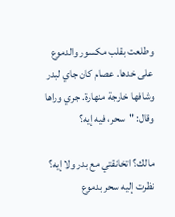وطلعت بقلب مكسور والدموع على خدها. عصام كان جاي لبدر وشافها خارجة منهارة. جري وراها وقال: "سحر، فيه إيه؟

مالك؟ اتخانقتي مع بدر ولا إيه؟ نظرت إليه سحر بدموع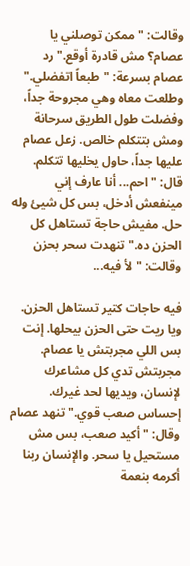وقالت: "ممكن توصلني يا عصام؟ مش قادرة أوقع." رد عصام بسرعة: "طبعاً اتفضلي." وطلعت معاه وهي مجروحة جداً، وفضلت طول الطريق سرحانة ومش بتتكلم خالص. زعل عصام عليها جداً، حاول يخليها تتكلم. قال: "احم... أنا عارف إني مينفعش أدخل، بس كل شيئ وله حل. مفيش حاجة تستاهل كل الحزن ده." تنهدت سحر بحزن وقالت: "لأ فيه...

فيه حاجات كتير تستاهل الحزن. ويا ريت حتى الحزن بيحلها. إنت بس اللي مجربتش يا عصام. مجربتش تدي كل مشاعرك لإنسان، ويديها لحد غيرك. إحساس صعب قوي." تنهد عصام وقال: "أكيد صعب، بس مش مستحيل يا سحر. والإنسان ربنا أكرمه بنعمة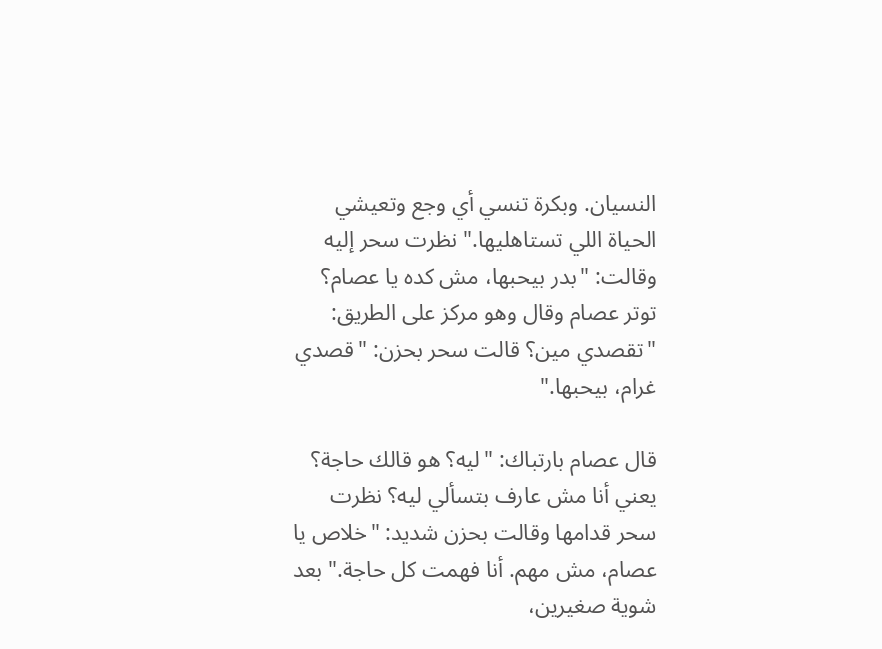النسيان. وبكرة تنسي أي وجع وتعيشي الحياة اللي تستاهليها." نظرت سحر إليه وقالت: "بدر بيحبها، مش كده يا عصام؟ توتر عصام وقال وهو مركز على الطريق: "تقصدي مين؟ قالت سحر بحزن: "قصدي غرام، بيحبها."

قال عصام بارتباك: "ليه؟ هو قالك حاجة؟ يعني أنا مش عارف بتسألي ليه؟ نظرت سحر قدامها وقالت بحزن شديد: "خلاص يا عصام، مش مهم. أنا فهمت كل حاجة." بعد شوية صغيرين،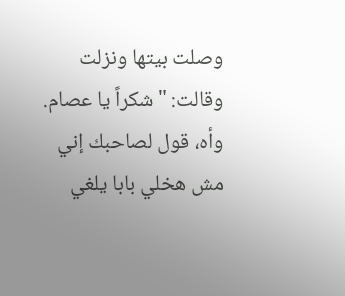وصلت بيتها ونزلت وقالت: "شكراً يا عصام. وأه، قول لصاحبك إني مش هخلي بابا يلغي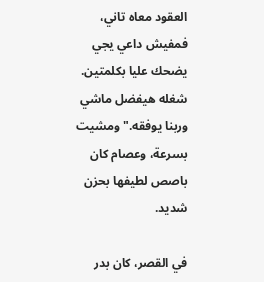العقود معاه تاني، فمفيش داعي يجي يضحك عليا بكلمتين. شغله هيفضل ماشي وربنا يوفقه." ومشيت بسرعة، وعصام كان باصص لطيفها بحزن شديد.

في القصر، كان بدر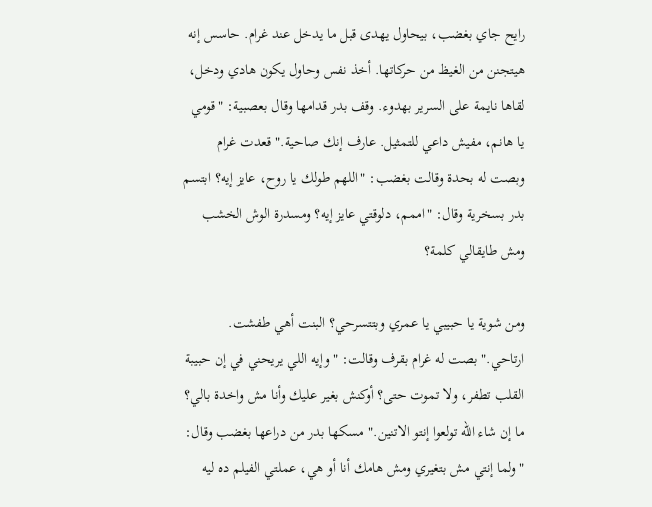رايح جاي بغضب، بيحاول يهدى قبل ما يدخل عند غرام. حاسس إنه هيتجنن من الغيظ من حركاتها. أخذ نفس وحاول يكون هادي ودخل، لقاها نايمة على السرير بهدوء. وقف بدر قدامها وقال بعصبية: "قومي يا هانم، مفيش داعي للتمثيل. عارف إنك صاحية." قعدت غرام وبصت له بحدة وقالت بغضب: "اللهم طولك يا روح، عايز إيه؟ ابتسم بدر بسخرية وقال: "اممم، دلوقتي عايز إيه؟ ومسدرة الوش الخشب ومش طايقالي كلمة؟

ومن شوية يا حبيبي يا عمري وبتتسرحي؟ البنت أهي طفشت. ارتاحي." بصت له غرام بقرف وقالت: "وإيه اللي يريحني في إن حبيبة القلب تطفر، ولا تموت حتى؟ أوكنش بغير عليك وأنا مش واخدة بالي؟ ما إن شاء الله تولعوا إنتو الاتنين." مسكها بدر من دراعها بغضب وقال: "ولما إنتي مش بتغيري ومش هامك أنا أو هي، عملتي الفيلم ده ليه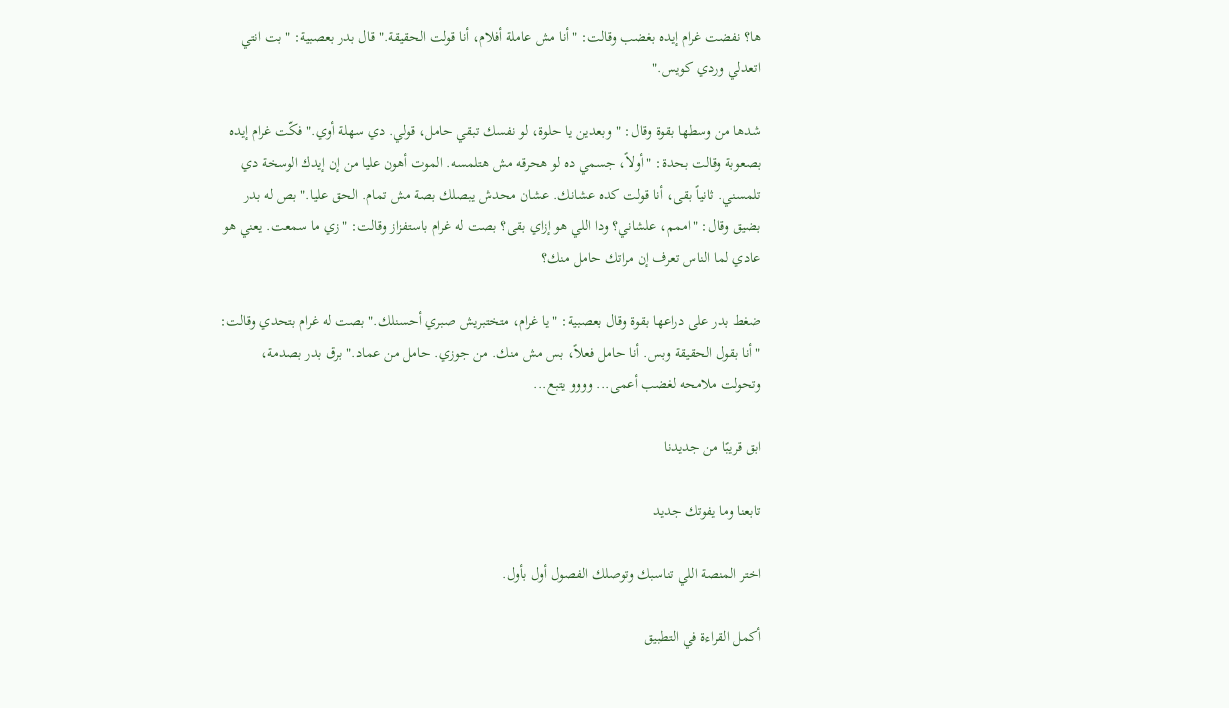ها؟ نفضت غرام إيده بغضب وقالت: "أنا مش عاملة أفلام، أنا قولت الحقيقة." قال بدر بعصبية: "بت انتي اتعدلي وردي كويس."

شدها من وسطها بقوة وقال: "وبعدين يا حلوة، لو نفسك تبقي حامل، قولي. دي سهلة أوي." فكّت غرام إيده بصعوبة وقالت بحدة: "أولاً، جسمي ده لو هحرقه مش هتلمسه. الموت أهون عليا من إن إيدك الوسخة دي تلمسني. ثانياً بقى، أنا قولت كده عشانك. عشان محدش يبصلك بصة مش تمام. الحق عليا." بص له بدر بضيق وقال: "اممم، علشاني؟ ودا اللي هو إزاي بقى؟ بصت له غرام باستفزاز وقالت: "زي ما سمعت. يعني هو عادي لما الناس تعرف إن مراتك حامل منك؟

ضغط بدر على دراعها بقوة وقال بعصبية: "يا غرام، متختبريش صبري أحسنلك." بصت له غرام بتحدي وقالت: "أنا بقول الحقيقة وبس. أنا حامل فعلاً، بس مش منك. من جوزي. حامل من عماد." برق بدر بصدمة، وتحولت ملامحه لغضب أعمى... وووو يتبع...

ابق قريبًا من جديدنا

تابعنا وما يفوتك جديد

اختر المنصة اللي تناسبك وتوصلك الفصول أول بأول.

أكمل القراءة في التطبيق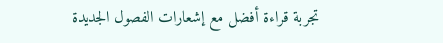تجربة قراءة أفضل مع إشعارات الفصول الجديدة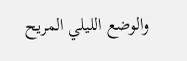والوضع الليلي المريح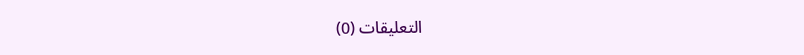التعليقات (0)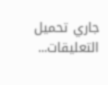جاري تحميل التعليقات...